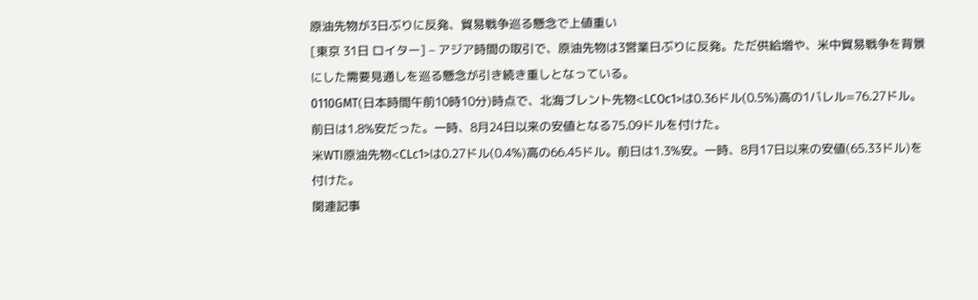原油先物が3日ぶりに反発、貿易戦争巡る懸念で上値重い
[東京 31日 ロイター] – アジア時間の取引で、原油先物は3営業日ぶりに反発。ただ供給増や、米中貿易戦争を背景にした需要見通しを巡る懸念が引き続き重しとなっている。
0110GMT(日本時間午前10時10分)時点で、北海ブレント先物<LCOc1>は0.36ドル(0.5%)高の1バレル=76.27ドル。前日は1.8%安だった。一時、8月24日以来の安値となる75.09ドルを付けた。
米WTI原油先物<CLc1>は0.27ドル(0.4%)高の66.45ドル。前日は1.3%安。一時、8月17日以来の安値(65.33ドル)を付けた。
関連記事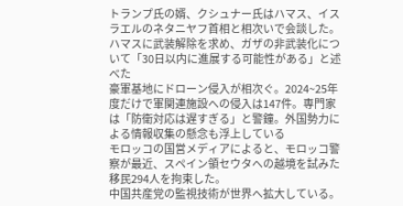トランプ氏の婿、クシュナー氏はハマス、イスラエルのネタニヤフ首相と相次いで会談した。ハマスに武装解除を求め、ガザの非武装化について「30日以内に進展する可能性がある」と述べた
豪軍基地にドローン侵入が相次ぐ。2024~25年度だけで軍関連施設への侵入は147件。専門家は「防衛対応は遅すぎる」と警鐘。外国勢力による情報収集の懸念も浮上している
モロッコの国営メディアによると、モロッコ警察が最近、スペイン領セウタへの越境を試みた移民294人を拘束した。
中国共産党の監視技術が世界へ拡大している。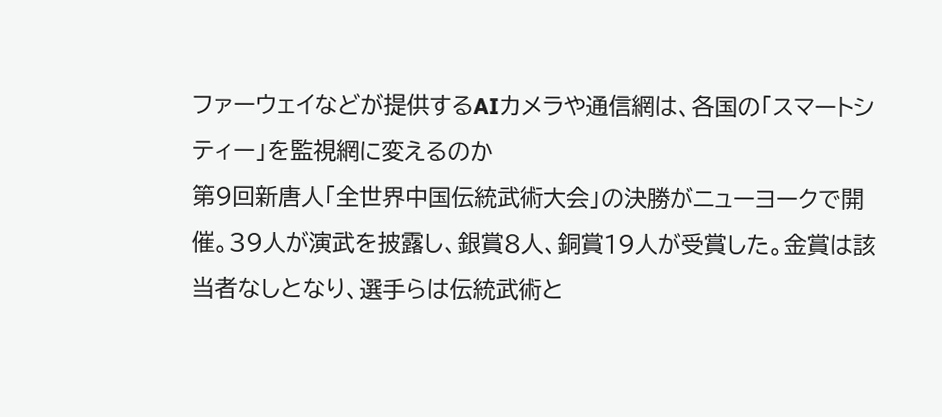ファーウェイなどが提供するAIカメラや通信網は、各国の「スマートシティー」を監視網に変えるのか
第9回新唐人「全世界中国伝統武術大会」の決勝がニューヨークで開催。39人が演武を披露し、銀賞8人、銅賞19人が受賞した。金賞は該当者なしとなり、選手らは伝統武術と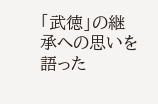「武徳」の継承への思いを語った